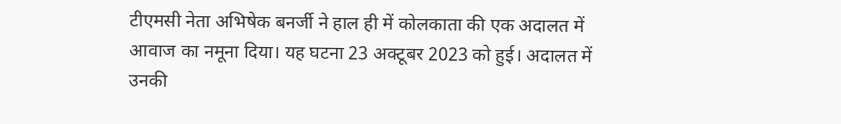टीएमसी नेता अभिषेक बनर्जी ने हाल ही में कोलकाता की एक अदालत में आवाज का नमूना दिया। यह घटना 23 अक्टूबर 2023 को हुई। अदालत में उनकी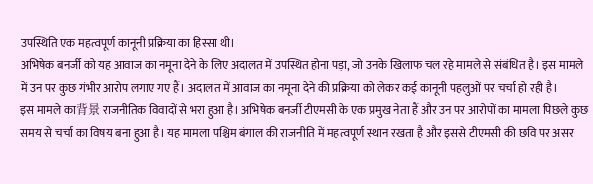उपस्थिति एक महत्वपूर्ण कानूनी प्रक्रिया का हिस्सा थी।
अभिषेक बनर्जी को यह आवाज का नमूना देने के लिए अदालत में उपस्थित होना पड़ा, जो उनके खिलाफ चल रहे मामले से संबंधित है। इस मामले में उन पर कुछ गंभीर आरोप लगाए गए हैं। अदालत में आवाज का नमूना देने की प्रक्रिया को लेकर कई कानूनी पहलुओं पर चर्चा हो रही है।
इस मामले का背景 राजनीतिक विवादों से भरा हुआ है। अभिषेक बनर्जी टीएमसी के एक प्रमुख नेता हैं और उन पर आरोपों का मामला पिछले कुछ समय से चर्चा का विषय बना हुआ है। यह मामला पश्चिम बंगाल की राजनीति में महत्वपूर्ण स्थान रखता है और इससे टीएमसी की छवि पर असर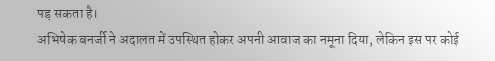पड़ सकता है।
अभिषेक बनर्जी ने अदालत में उपस्थित होकर अपनी आवाज का नमूना दिया, लेकिन इस पर कोई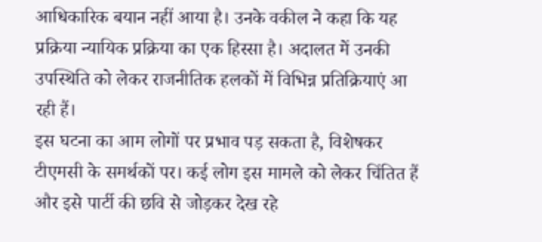आधिकारिक बयान नहीं आया है। उनके वकील ने कहा कि यह प्रक्रिया न्यायिक प्रक्रिया का एक हिस्सा है। अदालत में उनकी उपस्थिति को लेकर राजनीतिक हलकों में विभिन्न प्रतिक्रियाएं आ रही हैं।
इस घटना का आम लोगों पर प्रभाव पड़ सकता है, विशेषकर टीएमसी के समर्थकों पर। कई लोग इस मामले को लेकर चिंतित हैं और इसे पार्टी की छवि से जोड़कर देख रहे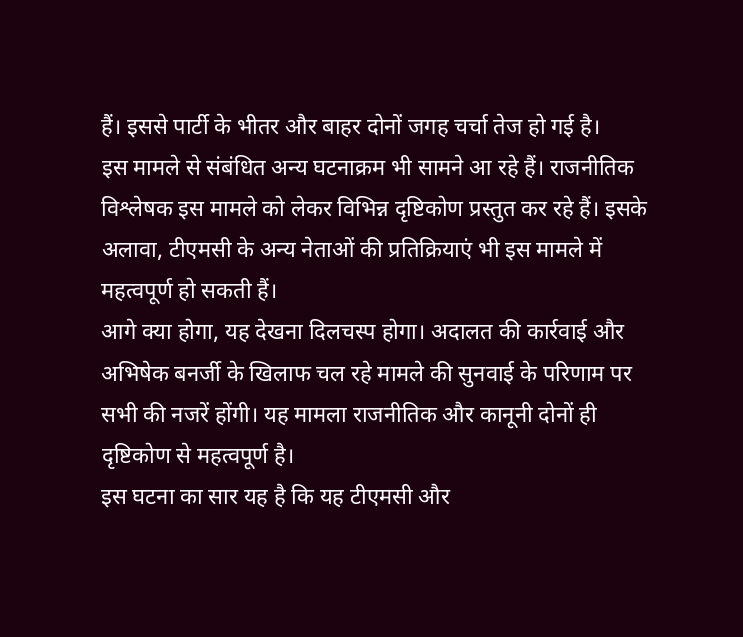हैं। इससे पार्टी के भीतर और बाहर दोनों जगह चर्चा तेज हो गई है।
इस मामले से संबंधित अन्य घटनाक्रम भी सामने आ रहे हैं। राजनीतिक विश्लेषक इस मामले को लेकर विभिन्न दृष्टिकोण प्रस्तुत कर रहे हैं। इसके अलावा, टीएमसी के अन्य नेताओं की प्रतिक्रियाएं भी इस मामले में महत्वपूर्ण हो सकती हैं।
आगे क्या होगा, यह देखना दिलचस्प होगा। अदालत की कार्रवाई और अभिषेक बनर्जी के खिलाफ चल रहे मामले की सुनवाई के परिणाम पर सभी की नजरें होंगी। यह मामला राजनीतिक और कानूनी दोनों ही दृष्टिकोण से महत्वपूर्ण है।
इस घटना का सार यह है कि यह टीएमसी और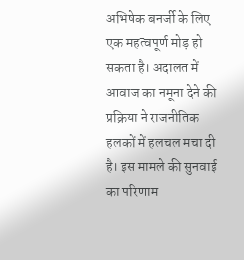अभिषेक बनर्जी के लिए एक महत्वपूर्ण मोड़ हो सकता है। अदालत में आवाज का नमूना देने की प्रक्रिया ने राजनीतिक हलकों में हलचल मचा दी है। इस मामले की सुनवाई का परिणाम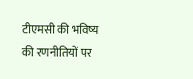टीएमसी की भविष्य की रणनीतियों पर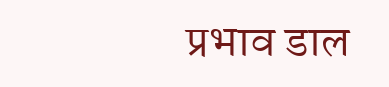प्रभाव डाल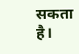सकता है।